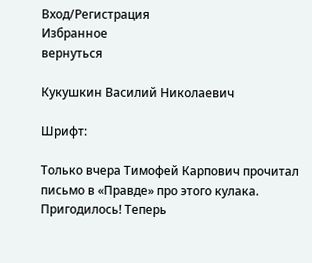Вход/Регистрация
Избранное
вернуться

Кукушкин Василий Николаевич

Шрифт:

Только вчера Тимофей Карпович прочитал письмо в «Правде» про этого кулака. Пригодилось! Теперь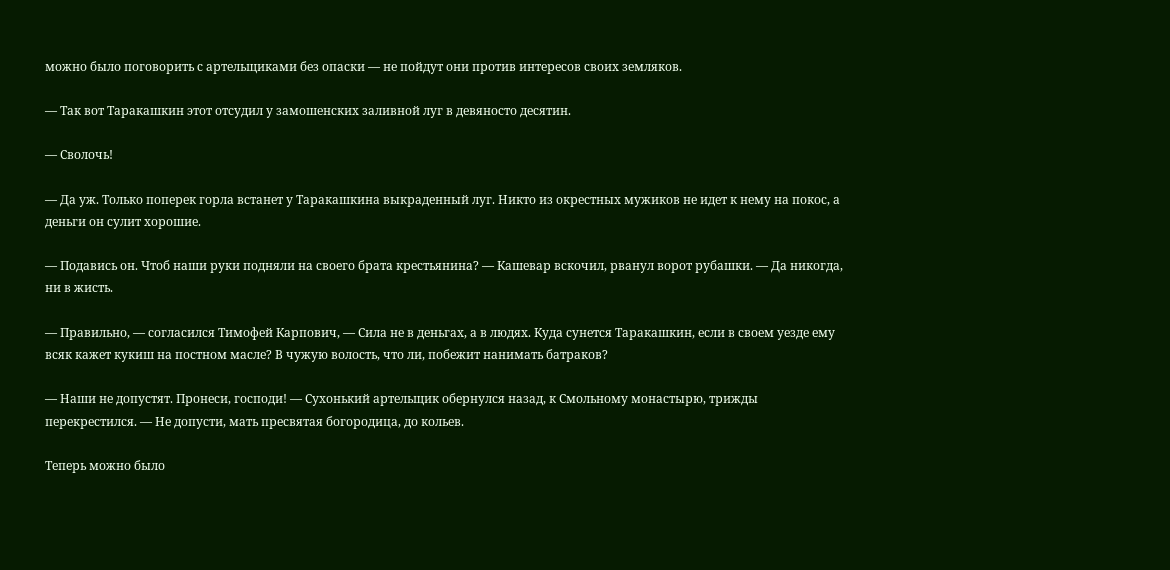можно было поговорить с артельщиками без опаски — не пойдут они против интересов своих земляков.

— Так вот Таракашкин этот отсудил у замошенских заливной луг в девяносто десятин.

— Сволочь!

— Да уж. Только поперек горла встанет у Таракашкина выкраденный луг. Никто из окрестных мужиков не идет к нему на покос, а деньги он сулит хорошие.

— Подавись он. Чтоб наши руки подняли на своего брата крестьянина? — Кашевар вскочил, рванул ворот рубашки. — Да никогда, ни в жисть.

— Правильно, — согласился Тимофей Карпович, — Сила не в деньгах, а в людях. Куда сунется Таракашкин, если в своем уезде ему всяк кажет кукиш на постном масле? В чужую волость, что ли, побежит нанимать батраков?

— Наши не допустят. Пронеси, господи! — Сухонький артельщик обернулся назад, к Смольному монастырю, трижды перекрестился. — Не допусти, мать пресвятая богородица, до кольев.

Теперь можно было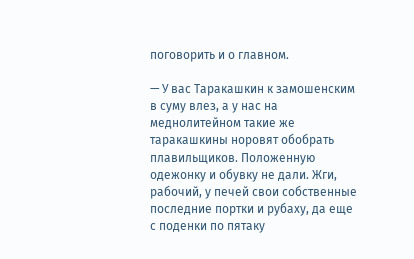поговорить и о главном.

— У вас Таракашкин к замошенским в суму влез, а у нас на меднолитейном такие же таракашкины норовят обобрать плавильщиков. Положенную одежонку и обувку не дали. Жги, рабочий, у печей свои собственные последние портки и рубаху, да еще с поденки по пятаку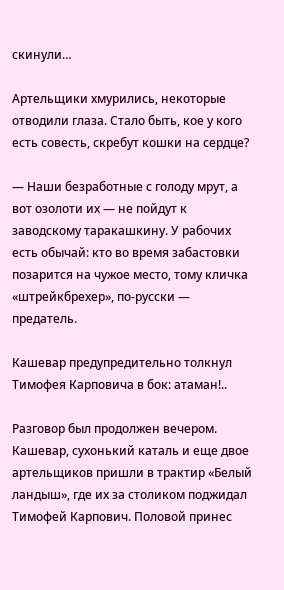скинули…

Артельщики хмурились, некоторые отводили глаза. Стало быть, кое у кого есть совесть, скребут кошки на сердце?

— Наши безработные с голоду мрут, а вот озолоти их — не пойдут к заводскому таракашкину. У рабочих есть обычай: кто во время забастовки позарится на чужое место, тому кличка «штрейкбрехер», по-русски — предатель.

Кашевар предупредительно толкнул Тимофея Карповича в бок: атаман!..

Разговор был продолжен вечером. Кашевар, сухонький каталь и еще двое артельщиков пришли в трактир «Белый ландыш», где их за столиком поджидал Тимофей Карпович. Половой принес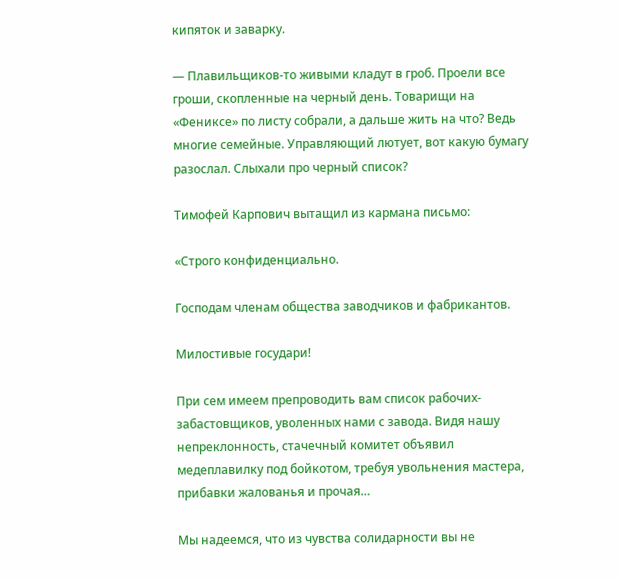кипяток и заварку.

— Плавильщиков-то живыми кладут в гроб. Проели все гроши, скопленные на черный день. Товарищи на «Фениксе» по листу собрали, а дальше жить на что? Ведь многие семейные. Управляющий лютует, вот какую бумагу разослал. Слыхали про черный список?

Тимофей Карпович вытащил из кармана письмо:

«Строго конфиденциально.

Господам членам общества заводчиков и фабрикантов.

Милостивые государи!

При сем имеем препроводить вам список рабочих-забастовщиков, уволенных нами с завода. Видя нашу непреклонность, стачечный комитет объявил медеплавилку под бойкотом, требуя увольнения мастера, прибавки жалованья и прочая…

Мы надеемся, что из чувства солидарности вы не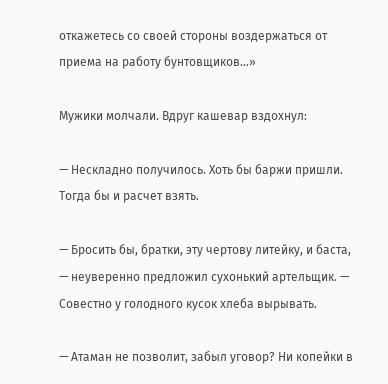откажетесь со своей стороны воздержаться от приема на работу бунтовщиков…»

Мужики молчали. Вдруг кашевар вздохнул:

— Нескладно получилось. Хоть бы баржи пришли. Тогда бы и расчет взять.

— Бросить бы, братки, эту чертову литейку, и баста, — неуверенно предложил сухонький артельщик. — Совестно у голодного кусок хлеба вырывать.

— Атаман не позволит, забыл уговор? Ни копейки в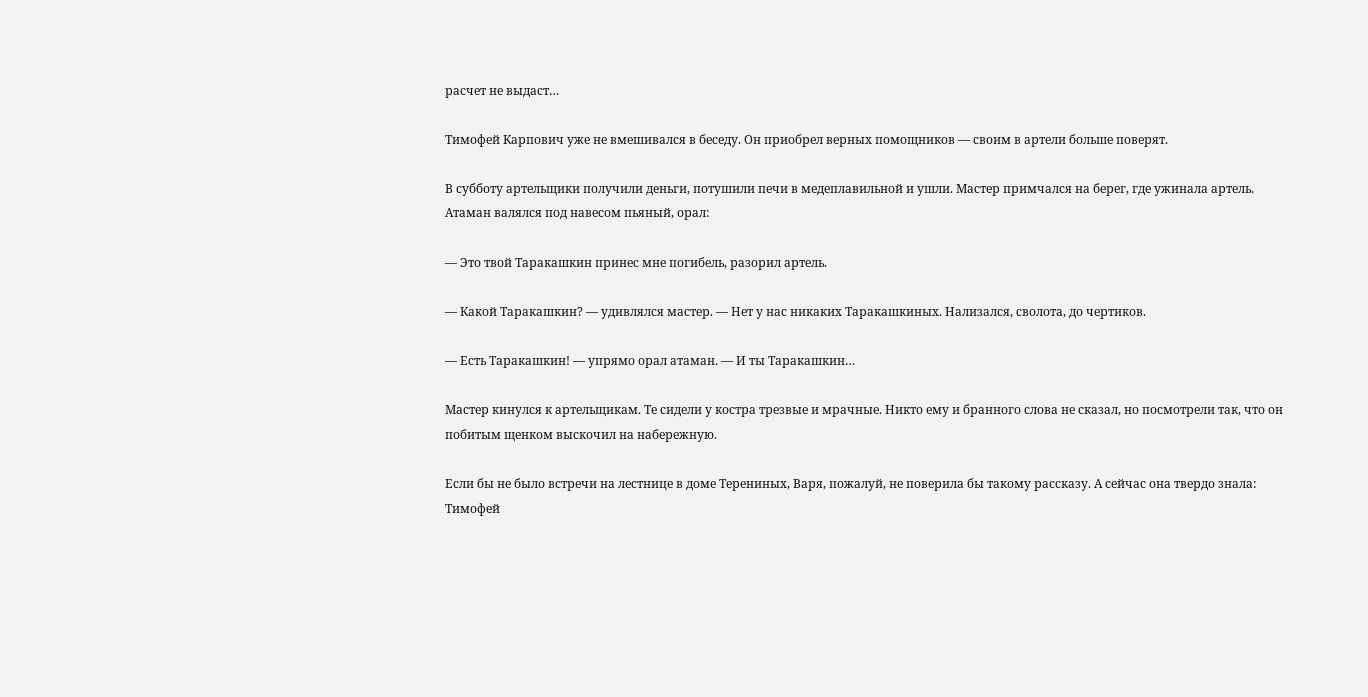расчет не выдаст…

Тимофей Карпович уже не вмешивался в беседу. Он приобрел верных помощников — своим в артели больше поверят.

В субботу артельщики получили деньги, потушили печи в медеплавильной и ушли. Мастер примчался на берег, где ужинала артель. Атаман валялся под навесом пьяный, орал:

— Это твой Таракашкин принес мне погибель, разорил артель.

— Какой Таракашкин? — удивлялся мастер. — Нет у нас никаких Таракашкиных. Нализался, сволота, до чертиков.

— Есть Таракашкин! — упрямо орал атаман. — И ты Таракашкин…

Мастер кинулся к артельщикам. Те сидели у костра трезвые и мрачные. Никто ему и бранного слова не сказал, но посмотрели так, что он побитым щенком выскочил на набережную.

Если бы не было встречи на лестнице в доме Терениных, Варя, пожалуй, не поверила бы такому рассказу. А сейчас она твердо знала: Тимофей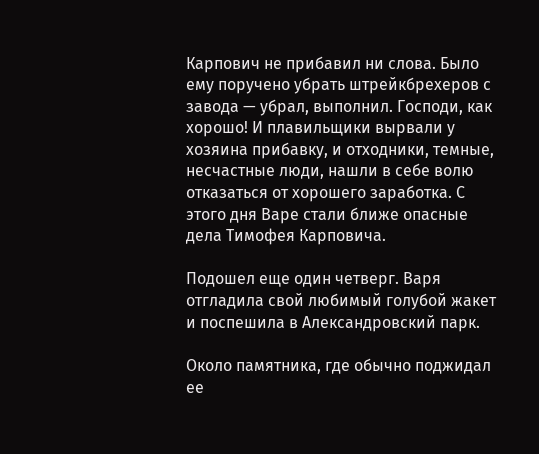Карпович не прибавил ни слова. Было ему поручено убрать штрейкбрехеров с завода — убрал, выполнил. Господи, как хорошо! И плавильщики вырвали у хозяина прибавку, и отходники, темные, несчастные люди, нашли в себе волю отказаться от хорошего заработка. С этого дня Варе стали ближе опасные дела Тимофея Карповича.

Подошел еще один четверг. Варя отгладила свой любимый голубой жакет и поспешила в Александровский парк.

Около памятника, где обычно поджидал ее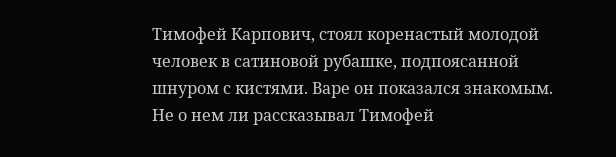Тимофей Карпович, стоял коренастый молодой человек в сатиновой рубашке, подпоясанной шнуром с кистями. Варе он показался знакомым. Не о нем ли рассказывал Тимофей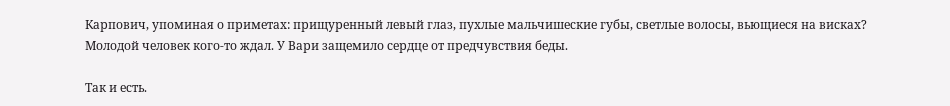Карпович, упоминая о приметах: прищуренный левый глаз, пухлые мальчишеские губы, светлые волосы, вьющиеся на висках? Молодой человек кого-то ждал. У Вари защемило сердце от предчувствия беды.

Так и есть.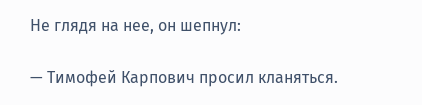Не глядя на нее, он шепнул:

— Тимофей Карпович просил кланяться.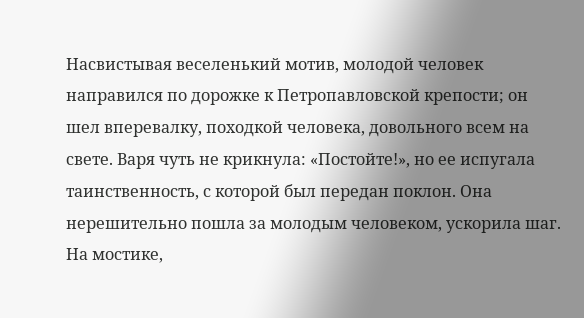Насвистывая веселенький мотив, молодой человек направился по дорожке к Петропавловской крепости; он шел вперевалку, походкой человека, довольного всем на свете. Варя чуть не крикнула: «Постойте!», но ее испугала таинственность, с которой был передан поклон. Она нерешительно пошла за молодым человеком, ускорила шаг. На мостике,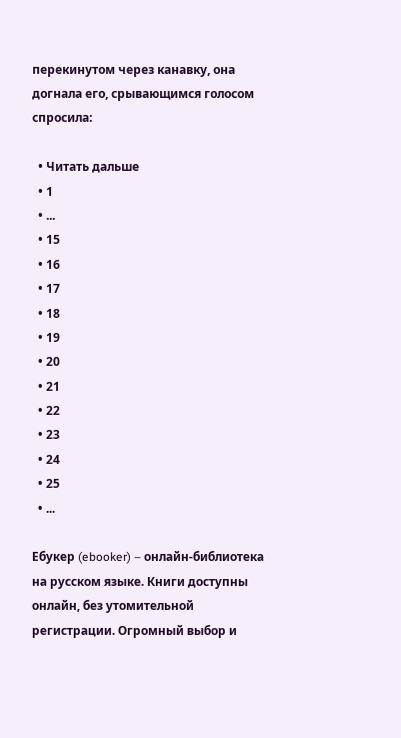перекинутом через канавку, она догнала его, срывающимся голосом спросила:

  • Читать дальше
  • 1
  • ...
  • 15
  • 16
  • 17
  • 18
  • 19
  • 20
  • 21
  • 22
  • 23
  • 24
  • 25
  • ...

Ебукер (ebooker) – онлайн-библиотека на русском языке. Книги доступны онлайн, без утомительной регистрации. Огромный выбор и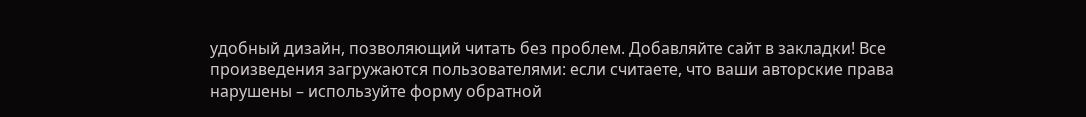удобный дизайн, позволяющий читать без проблем. Добавляйте сайт в закладки! Все произведения загружаются пользователями: если считаете, что ваши авторские права нарушены – используйте форму обратной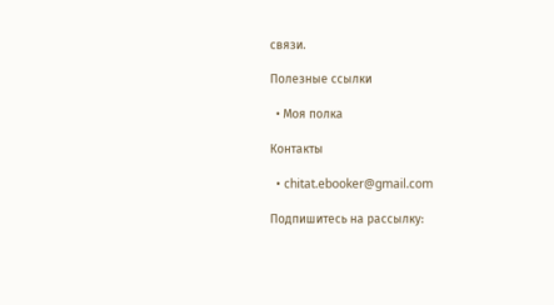связи.

Полезные ссылки

  • Моя полка

Контакты

  • chitat.ebooker@gmail.com

Подпишитесь на рассылку: